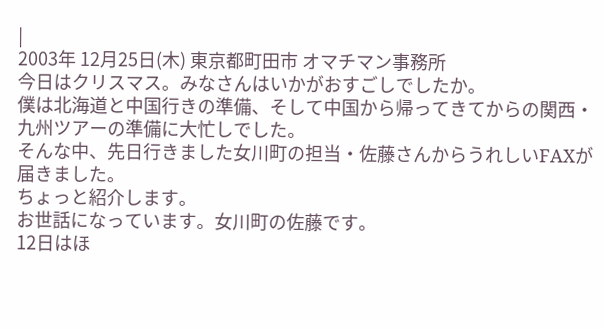|
2003年 12月25日(木) 東京都町田市 オマチマン事務所
今日はクリスマス。みなさんはいかがおすごしでしたか。
僕は北海道と中国行きの準備、そして中国から帰ってきてからの関西・九州ツアーの準備に大忙しでした。
そんな中、先日行きました女川町の担当・佐藤さんからうれしいFAXが届きました。
ちょっと紹介します。
お世話になっています。女川町の佐藤です。
12日はほ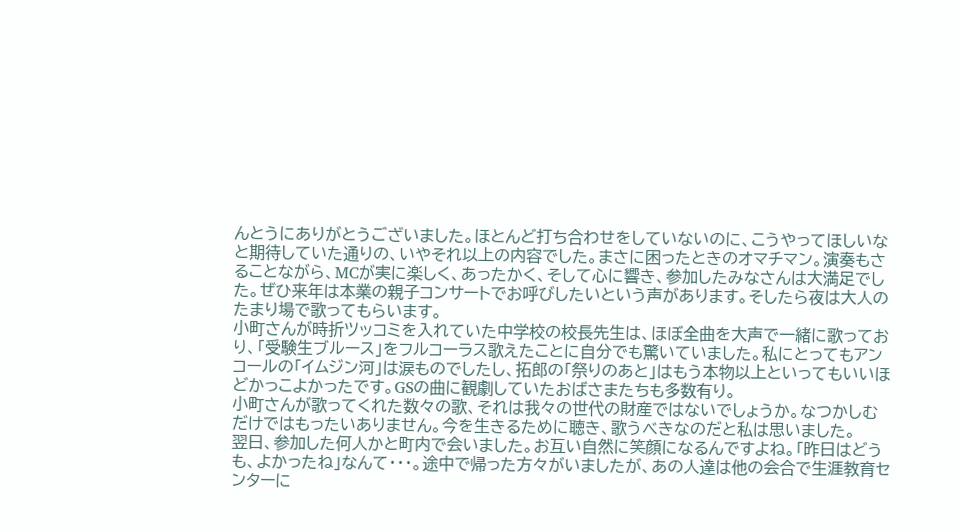んとうにありがとうございました。ほとんど打ち合わせをしていないのに、こうやってほしいなと期待していた通りの、いやそれ以上の内容でした。まさに困ったときのオマチマン。演奏もさることながら、MCが実に楽しく、あったかく、そして心に響き、参加したみなさんは大満足でした。ぜひ来年は本業の親子コンサートでお呼びしたいという声があります。そしたら夜は大人のたまり場で歌ってもらいます。
小町さんが時折ツッコミを入れていた中学校の校長先生は、ほぼ全曲を大声で一緒に歌っており、「受験生ブルース」をフルコーラス歌えたことに自分でも驚いていました。私にとってもアンコールの「イムジン河」は涙ものでしたし、拓郎の「祭りのあと」はもう本物以上といってもいいほどかっこよかったです。GSの曲に観劇していたおばさまたちも多数有り。
小町さんが歌ってくれた数々の歌、それは我々の世代の財産ではないでしょうか。なつかしむだけではもったいありません。今を生きるために聴き、歌うべきなのだと私は思いました。
翌日、参加した何人かと町内で会いました。お互い自然に笑顔になるんですよね。「昨日はどうも、よかったね」なんて・・・。途中で帰った方々がいましたが、あの人達は他の会合で生涯教育センターに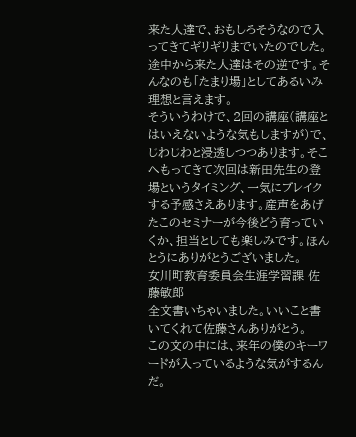来た人達で、おもしろそうなので入ってきてギリギリまでいたのでした。途中から来た人達はその逆です。そんなのも「たまり場」としてあるいみ理想と言えます。
そういうわけで、2回の講座(講座とはいえないような気もしますが)で、じわじわと浸透しつつあります。そこへもってきて次回は新田先生の登場というタイミング、一気にブレイクする予感さえあります。産声をあげたこのセミナーが今後どう育っていくか、担当としても楽しみです。ほんとうにありがとうございました。
女川町教育委員会生涯学習課 佐藤敏郎
全文書いちゃいました。いいこと書いてくれて佐藤さんありがとう。
この文の中には、来年の僕のキーワードが入っているような気がするんだ。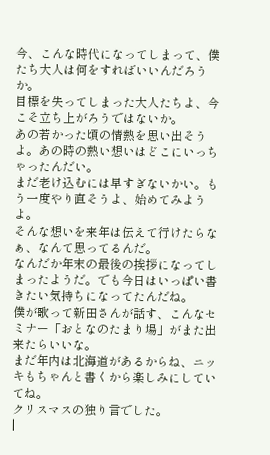今、こんな時代になってしまって、僕たち大人は何をすればいいんだろうか。
目標を失ってしまった大人たちよ、今こそ立ち上がろうではないか。
あの若かった頃の情熱を思い出そうよ。あの時の熱い想いはどこにいっちゃったんだい。
まだ老け込むには早すぎないかい。もう一度やり直そうよ、始めてみようよ。
そんな想いを来年は伝えて行けたらなぁ、なんて思ってるんだ。
なんだか年末の最後の挨拶になってしまったようだ。でも今日はいっぱい書きたい気持ちになってたんだね。
僕が歌って新田さんが話す、こんなセミナー「おとなのたまり場」がまた出来たらいいな。
まだ年内は北海道があるからね、ニッキもちゃんと書くから楽しみにしていてね。
クリスマスの独り言でした。
|